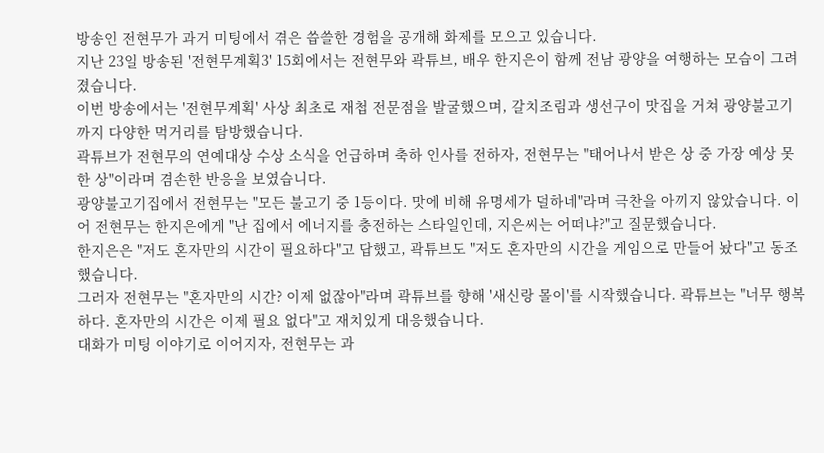방송인 전현무가 과거 미팅에서 겪은 씁쓸한 경험을 공개해 화제를 모으고 있습니다.
지난 23일 방송된 '전현무계획3' 15회에서는 전현무와 곽튜브, 배우 한지은이 함께 전남 광양을 여행하는 모습이 그려졌습니다.
이번 방송에서는 '전현무계획' 사상 최초로 재첩 전문점을 발굴했으며, 갈치조림과 생선구이 맛집을 거쳐 광양불고기까지 다양한 먹거리를 탐방했습니다.
곽튜브가 전현무의 연예대상 수상 소식을 언급하며 축하 인사를 전하자, 전현무는 "태어나서 받은 상 중 가장 예상 못한 상"이라며 겸손한 반응을 보였습니다.
광양불고기집에서 전현무는 "모든 불고기 중 1등이다. 맛에 비해 유명세가 덜하네"라며 극찬을 아끼지 않았습니다. 이어 전현무는 한지은에게 "난 집에서 에너지를 충전하는 스타일인데, 지은씨는 어떠냐?"고 질문했습니다.
한지은은 "저도 혼자만의 시간이 필요하다"고 답했고, 곽튜브도 "저도 혼자만의 시간을 게임으로 만들어 놨다"고 동조했습니다.
그러자 전현무는 "혼자만의 시간? 이제 없잖아"라며 곽튜브를 향해 '새신랑 몰이'를 시작했습니다. 곽튜브는 "너무 행복하다. 혼자만의 시간은 이제 필요 없다"고 재치있게 대응했습니다.
대화가 미팅 이야기로 이어지자, 전현무는 과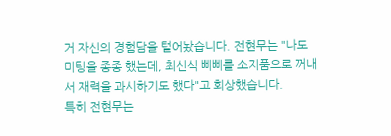거 자신의 경험담을 털어놨습니다. 전현무는 "나도 미팅을 종종 했는데, 최신식 삐삐를 소지품으로 꺼내서 재력을 과시하기도 했다"고 회상했습니다.
특히 전현무는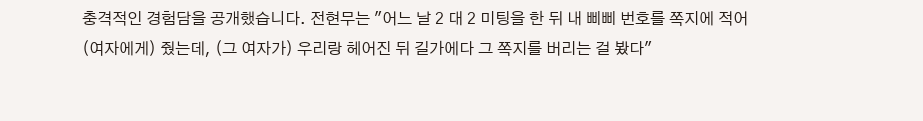충격적인 경험담을 공개했습니다. 전현무는 "어느 날 2 대 2 미팅을 한 뒤 내 삐삐 번호를 쪽지에 적어 (여자에게) 줬는데, (그 여자가) 우리랑 헤어진 뒤 길가에다 그 쪽지를 버리는 걸 봤다"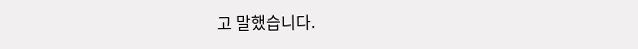고 말했습니다.